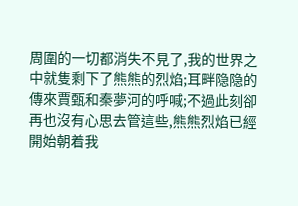周圍的一切都消失不見了,我的世界之中就隻剩下了熊熊的烈焰;耳畔隐隐的傳來賈甄和秦夢河的呼喊;不過此刻卻再也沒有心思去管這些,熊熊烈焰已經開始朝着我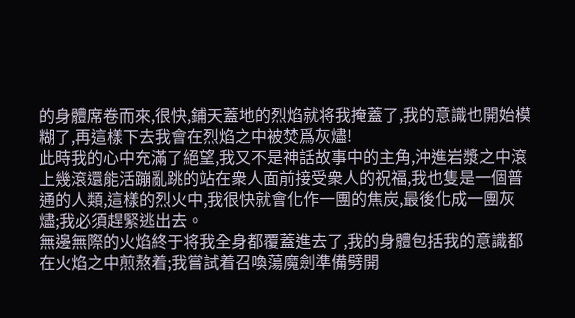的身體席卷而來,很快,鋪天蓋地的烈焰就将我掩蓋了,我的意識也開始模糊了,再這樣下去我會在烈焰之中被焚爲灰燼!
此時我的心中充滿了絕望,我又不是神話故事中的主角,沖進岩漿之中滾上幾滾還能活蹦亂跳的站在衆人面前接受衆人的祝福,我也隻是一個普通的人類,這樣的烈火中,我很快就會化作一團的焦炭,最後化成一團灰燼;我必須趕緊逃出去。
無邊無際的火焰終于将我全身都覆蓋進去了,我的身體包括我的意識都在火焰之中煎熬着;我嘗試着召喚蕩魔劍準備劈開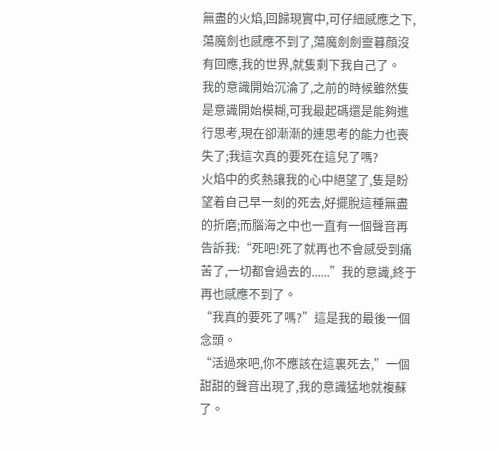無盡的火焰,回歸現實中,可仔細感應之下,蕩魔劍也感應不到了,蕩魔劍劍靈暮顔沒有回應,我的世界,就隻剩下我自己了。
我的意識開始沉淪了,之前的時候雖然隻是意識開始模糊,可我最起碼還是能夠進行思考,現在卻漸漸的連思考的能力也喪失了;我這次真的要死在這兒了嗎?
火焰中的炙熱讓我的心中絕望了,隻是盼望着自己早一刻的死去,好擺脫這種無盡的折磨;而腦海之中也一直有一個聲音再告訴我:“死吧!死了就再也不會感受到痛苦了,一切都會過去的......”我的意識,終于再也感應不到了。
“我真的要死了嗎?”這是我的最後一個念頭。
“活過來吧,你不應該在這裏死去,”一個甜甜的聲音出現了,我的意識猛地就複蘇了。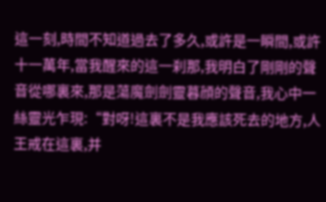這一刻,時間不知道過去了多久,或許是一瞬間,或許十一萬年,當我醒來的這一刹那,我明白了剛剛的聲音從哪裏來,那是蕩魔劍劍靈暮顔的聲音,我心中一絲靈光乍現:“對呀!這裏不是我應該死去的地方,人王戒在這裏,并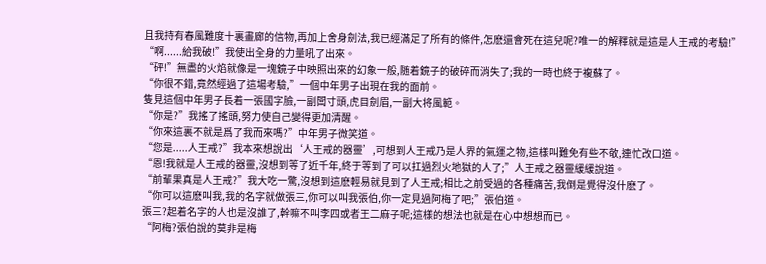且我持有春風難度十裏畫廊的信物,再加上舍身劍法,我已經滿足了所有的條件,怎麽還會死在這兒呢?唯一的解釋就是這是人王戒的考驗!”
“啊......給我破!”我使出全身的力量吼了出來。
“砰!”無盡的火焰就像是一塊鏡子中映照出來的幻象一般,随着鏡子的破碎而消失了;我的一時也終于複蘇了。
“你很不錯,竟然經過了這場考驗,”一個中年男子出現在我的面前。
隻見這個中年男子長着一張國字臉,一副闆寸頭,虎目劍眉,一副大将風範。
“你是?”我搖了搖頭,努力使自己變得更加清醒。
“你來這裏不就是爲了我而來嗎?”中年男子微笑道。
“您是.....人王戒?”我本來想說出‘人王戒的器靈’,可想到人王戒乃是人界的氣運之物,這樣叫難免有些不敬,連忙改口道。
“恩!我就是人王戒的器靈,沒想到等了近千年,終于等到了可以扛過烈火地獄的人了;”人王戒之器靈緩緩說道。
“前輩果真是人王戒?”我大吃一驚,沒想到這麽輕易就見到了人王戒;相比之前受過的各種痛苦,我倒是覺得沒什麽了。
“你可以這麽叫我,我的名字就做張三,你可以叫我張伯,你一定見過阿梅了吧;”張伯道。
張三?起着名字的人也是沒誰了,幹嘛不叫李四或者王二麻子呢;這樣的想法也就是在心中想想而已。
“阿梅?張伯說的莫非是梅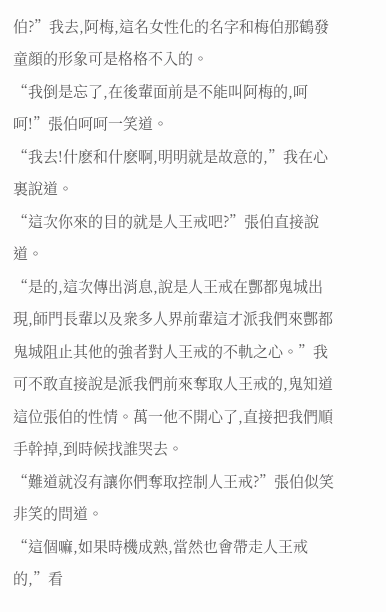伯?”我去,阿梅,這名女性化的名字和梅伯那鶴發童顔的形象可是格格不入的。
“我倒是忘了,在後輩面前是不能叫阿梅的,呵呵!”張伯呵呵一笑道。
“我去!什麽和什麽啊,明明就是故意的,”我在心裏說道。
“這次你來的目的就是人王戒吧?”張伯直接說道。
“是的,這次傳出消息,說是人王戒在酆都鬼城出現,師門長輩以及衆多人界前輩這才派我們來酆都鬼城阻止其他的強者對人王戒的不軌之心。”我可不敢直接說是派我們前來奪取人王戒的,鬼知道這位張伯的性情。萬一他不開心了,直接把我們順手幹掉,到時候找誰哭去。
“難道就沒有讓你們奪取控制人王戒?”張伯似笑非笑的問道。
“這個嘛,如果時機成熟,當然也會帶走人王戒的,”看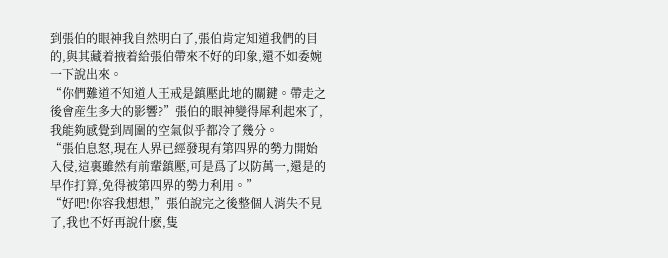到張伯的眼神我自然明白了,張伯肯定知道我們的目的,與其藏着掖着給張伯帶來不好的印象,還不如委婉一下說出來。
“你們難道不知道人王戒是鎮壓此地的關鍵。帶走之後會産生多大的影響?”張伯的眼神變得犀利起來了,我能夠感覺到周圍的空氣似乎都冷了幾分。
“張伯息怒,現在人界已經發現有第四界的勢力開始入侵,這裏雖然有前輩鎮壓,可是爲了以防萬一,還是的早作打算,免得被第四界的勢力利用。”
“好吧!你容我想想,”張伯說完之後整個人消失不見了,我也不好再說什麽,隻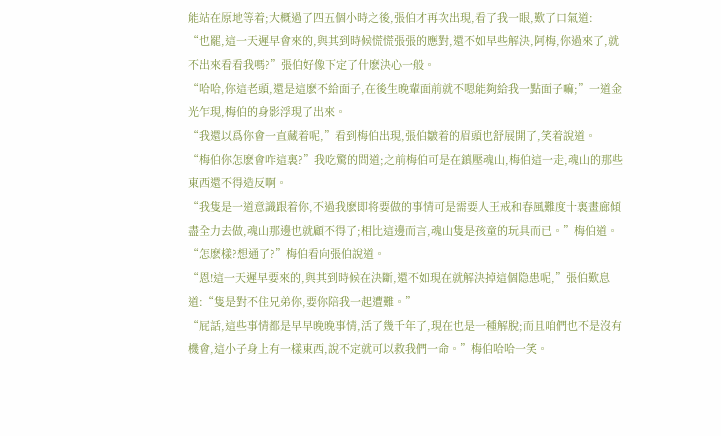能站在原地等着;大概過了四五個小時之後,張伯才再次出現,看了我一眼,歎了口氣道:
“也罷,這一天遲早會來的,與其到時候慌慌張張的應對,還不如早些解決,阿梅,你過來了,就不出來看看我嗎?”張伯好像下定了什麽決心一般。
“哈哈,你這老頭,還是這麽不給面子,在後生晚輩面前就不嗯能夠給我一點面子嘛;”一道金光乍現,梅伯的身影浮現了出來。
“我還以爲你會一直藏着呢,”看到梅伯出現,張伯皺着的眉頭也舒展開了,笑着說道。
“梅伯你怎麽會咋這裏?”我吃驚的問道;之前梅伯可是在鎮壓魂山,梅伯這一走,魂山的那些東西還不得造反啊。
“我隻是一道意識跟着你,不過我麽即将要做的事情可是需要人王戒和春風難度十裏畫廊傾盡全力去做,魂山那邊也就顧不得了;相比這邊而言,魂山隻是孩童的玩具而已。”梅伯道。
“怎麽樣?想通了?”梅伯看向張伯說道。
“恩!這一天遲早要來的,與其到時候在決斷,還不如現在就解決掉這個隐患呢,”張伯歎息道:“隻是對不住兄弟你,要你陪我一起遭難。”
“屁話,這些事情都是早早晚晚事情,活了幾千年了,現在也是一種解脫;而且咱們也不是沒有機會,這小子身上有一樣東西,說不定就可以救我們一命。”梅伯哈哈一笑。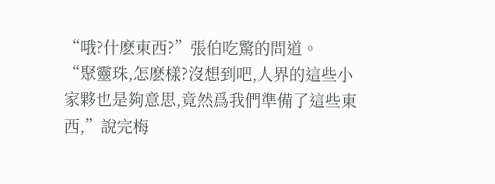“哦?什麽東西?”張伯吃驚的問道。
“聚靈珠,怎麽樣?沒想到吧,人界的這些小家夥也是夠意思,竟然爲我們準備了這些東西,”說完梅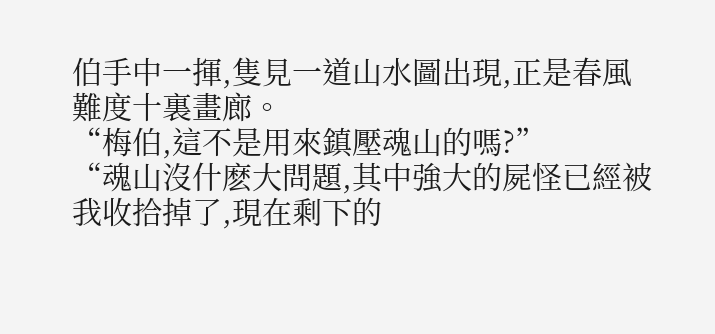伯手中一揮,隻見一道山水圖出現,正是春風難度十裏畫廊。
“梅伯,這不是用來鎮壓魂山的嗎?”
“魂山沒什麽大問題,其中強大的屍怪已經被我收拾掉了,現在剩下的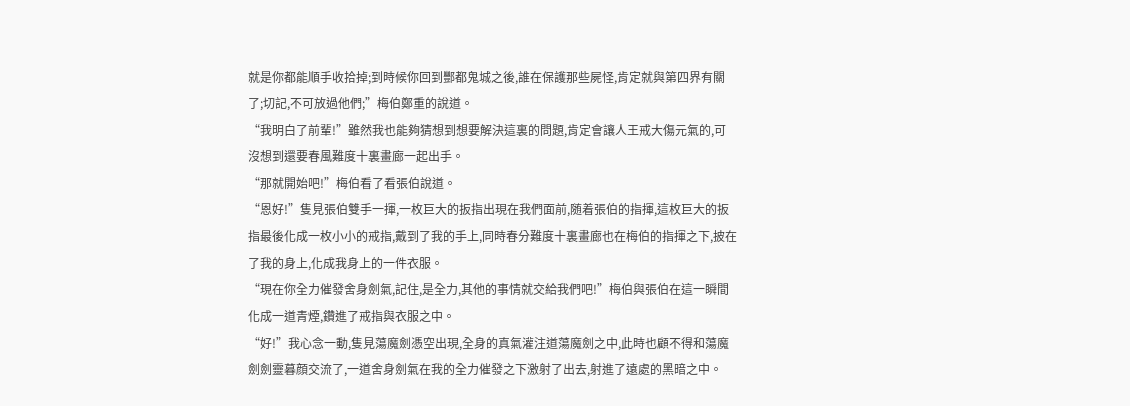就是你都能順手收拾掉;到時候你回到酆都鬼城之後,誰在保護那些屍怪,肯定就與第四界有關了;切記,不可放過他們;”梅伯鄭重的說道。
“我明白了前輩!”雖然我也能夠猜想到想要解決這裏的問題,肯定會讓人王戒大傷元氣的,可沒想到還要春風難度十裏畫廊一起出手。
“那就開始吧!”梅伯看了看張伯說道。
“恩好!”隻見張伯雙手一揮,一枚巨大的扳指出現在我們面前,随着張伯的指揮,這枚巨大的扳指最後化成一枚小小的戒指,戴到了我的手上,同時春分難度十裏畫廊也在梅伯的指揮之下,披在了我的身上,化成我身上的一件衣服。
“現在你全力催發舍身劍氣,記住,是全力,其他的事情就交給我們吧!”梅伯與張伯在這一瞬間化成一道青煙,鑽進了戒指與衣服之中。
“好!”我心念一動,隻見蕩魔劍憑空出現,全身的真氣灌注道蕩魔劍之中,此時也顧不得和蕩魔劍劍靈暮顔交流了,一道舍身劍氣在我的全力催發之下激射了出去,射進了遠處的黑暗之中。